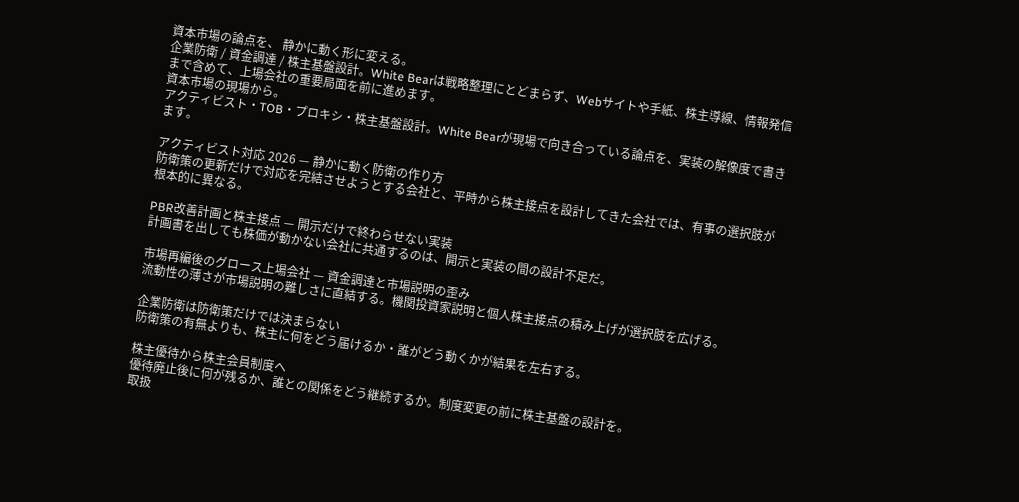資本市場の論点を、 静かに動く形に変える。
企業防衛 / 資金調達 / 株主基盤設計。White Bearは戦略整理にとどまらず、Webサイトや手紙、株主導線、情報発信まで含めて、上場会社の重要局面を前に進めます。
資本市場の現場から。
アクティビスト・TOB・プロキシ・株主基盤設計。White Bearが現場で向き合っている論点を、実装の解像度で書きます。

アクティビスト対応 2026 — 静かに動く防衛の作り方
防衛策の更新だけで対応を完結させようとする会社と、平時から株主接点を設計してきた会社では、有事の選択肢が根本的に異なる。

PBR改善計画と株主接点 — 開示だけで終わらせない実装
計画書を出しても株価が動かない会社に共通するのは、開示と実装の間の設計不足だ。

市場再編後のグロース上場会社 — 資金調達と市場説明の歪み
流動性の薄さが市場説明の難しさに直結する。機関投資家説明と個人株主接点の積み上げが選択肢を広げる。

企業防衛は防衛策だけでは決まらない
防衛策の有無よりも、株主に何をどう届けるか・誰がどう動くかが結果を左右する。

株主優待から株主会員制度へ
優待廃止後に何が残るか、誰との関係をどう継続するか。制度変更の前に株主基盤の設計を。
取扱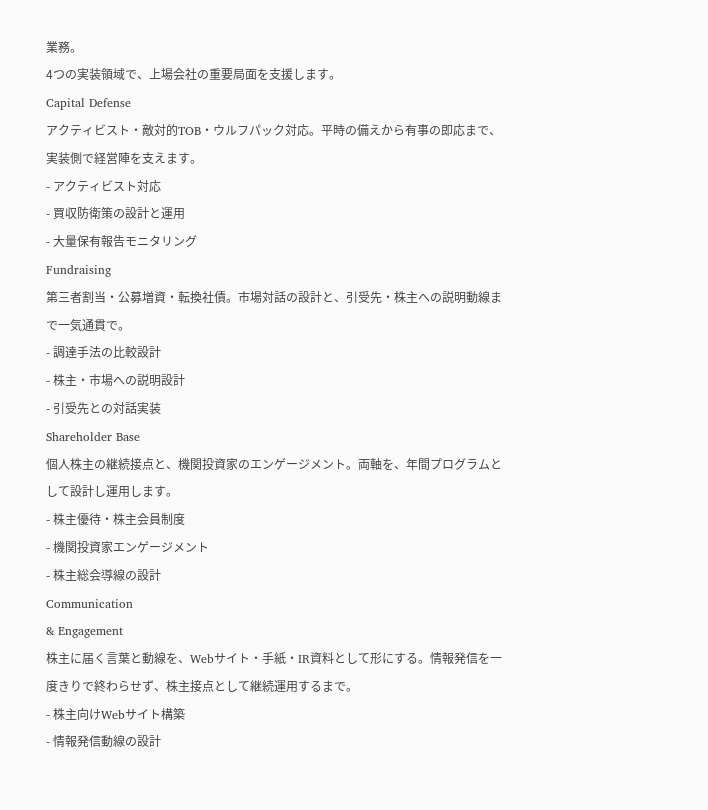業務。
4つの実装領域で、上場会社の重要局面を支援します。
Capital Defense
アクティビスト・敵対的TOB・ウルフパック対応。平時の備えから有事の即応まで、実装側で経営陣を支えます。
- アクティビスト対応
- 買収防衛策の設計と運用
- 大量保有報告モニタリング
Fundraising
第三者割当・公募増資・転換社債。市場対話の設計と、引受先・株主への説明動線まで一気通貫で。
- 調達手法の比較設計
- 株主・市場への説明設計
- 引受先との対話実装
Shareholder Base
個人株主の継続接点と、機関投資家のエンゲージメント。両軸を、年間プログラムとして設計し運用します。
- 株主優待・株主会員制度
- 機関投資家エンゲージメント
- 株主総会導線の設計
Communication
& Engagement
株主に届く言葉と動線を、Webサイト・手紙・IR資料として形にする。情報発信を一度きりで終わらせず、株主接点として継続運用するまで。
- 株主向けWebサイト構築
- 情報発信動線の設計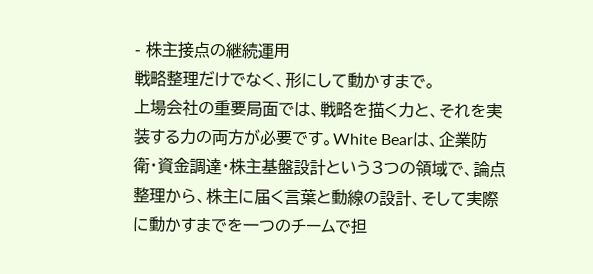- 株主接点の継続運用
戦略整理だけでなく、形にして動かすまで。
上場会社の重要局面では、戦略を描く力と、それを実装する力の両方が必要です。White Bearは、企業防衛・資金調達・株主基盤設計という3つの領域で、論点整理から、株主に届く言葉と動線の設計、そして実際に動かすまでを一つのチームで担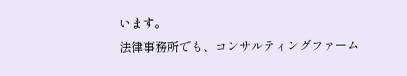います。
法律事務所でも、コンサルティングファーム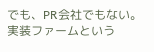でも、PR会社でもない。実装ファームという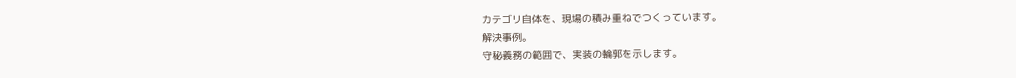カテゴリ自体を、現場の積み重ねでつくっています。
解決事例。
守秘義務の範囲で、実装の輪郭を示します。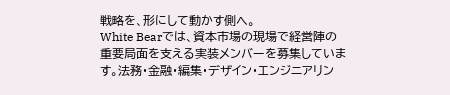戦略を、形にして動かす側へ。
White Bearでは、資本市場の現場で経営陣の重要局面を支える実装メンバーを募集しています。法務・金融・編集・デザイン・エンジニアリン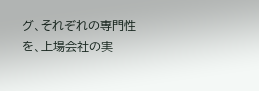グ、それぞれの専門性を、上場会社の実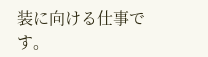装に向ける仕事です。